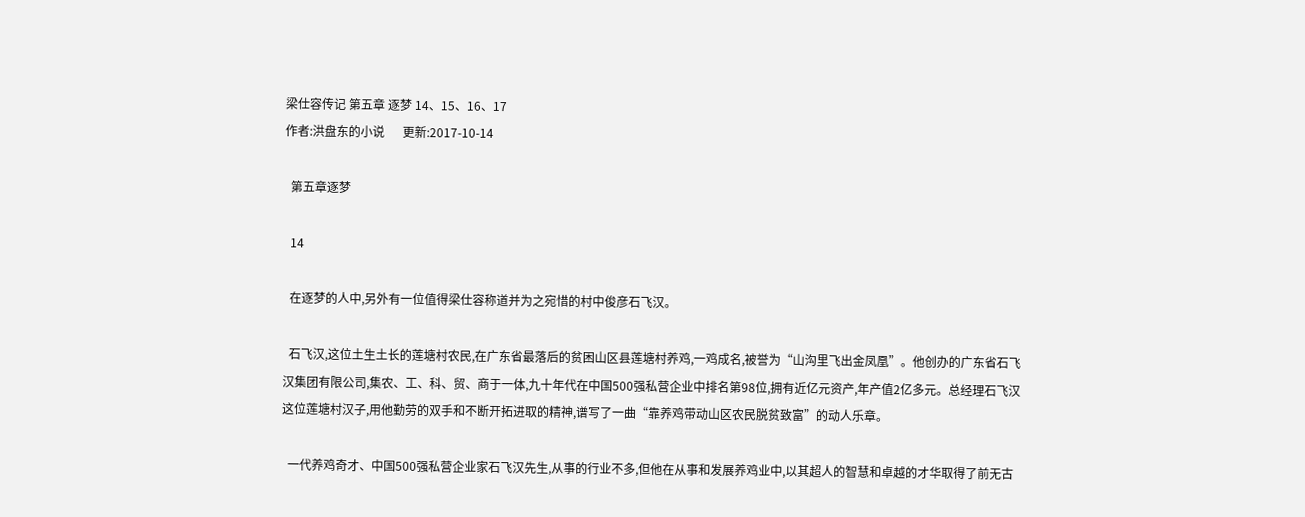梁仕容传记 第五章 逐梦 14、15、16、17
作者:洪盘东的小说      更新:2017-10-14

  第五章逐梦

  14

  在逐梦的人中,另外有一位值得梁仕容称道并为之宛惜的村中俊彦石飞汉。

  石飞汉,这位土生土长的莲塘村农民,在广东省最落后的贫困山区县莲塘村养鸡,一鸡成名,被誉为“山沟里飞出金凤凰”。他创办的广东省石飞汉集团有限公司,集农、工、科、贸、商于一体,九十年代在中国500强私营企业中排名第98位,拥有近亿元资产,年产值2亿多元。总经理石飞汉这位莲塘村汉子,用他勤劳的双手和不断开拓进取的精神,谱写了一曲“靠养鸡带动山区农民脱贫致富”的动人乐章。

  一代养鸡奇才、中国500强私营企业家石飞汉先生,从事的行业不多,但他在从事和发展养鸡业中,以其超人的智慧和卓越的才华取得了前无古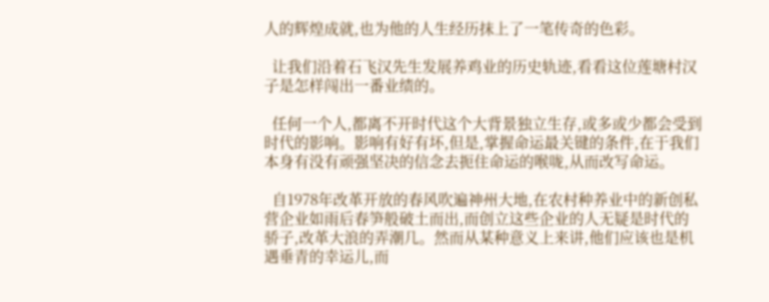人的辉煌成就,也为他的人生经历抹上了一笔传奇的色彩。

  让我们沿着石飞汉先生发展养鸡业的历史轨迹,看看这位莲塘村汉子是怎样闯出一番业绩的。

  任何一个人,都离不开时代这个大背景独立生存,或多或少都会受到时代的影响。影响有好有坏,但是,掌握命运最关键的条件,在于我们本身有没有顽强坚决的信念去扼住命运的喉咙,从而改写命运。

  自1978年改革开放的春风吹遍神州大地,在农村种养业中的新创私营企业如雨后春笋般破土而出,而创立这些企业的人无疑是时代的骄子,改革大浪的弄潮几。然而从某种意义上来讲,他们应该也是机遇垂青的幸运儿,而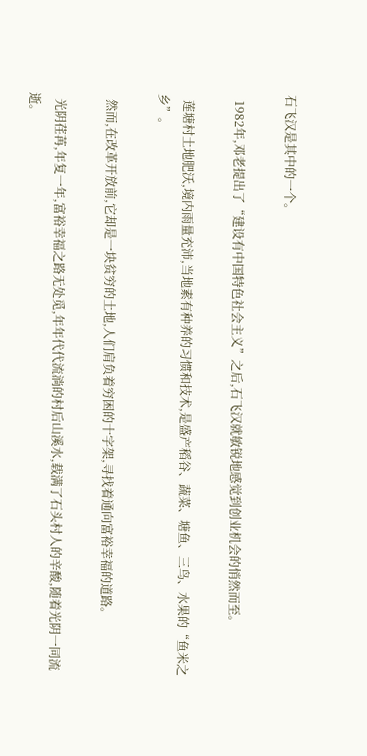石飞汉是其中的一个。

  1982年,邓老提出了“建设有中国特色社会主义”之后,石飞汉就敏锐地感觉到创业机会的悄然而至。

  莲塘村土地肥沃,境内雨量充沛,当地素有种养的习惯和技术,是盛产稻谷、蔬菜、塘鱼、三鸟、水果的“鱼米之乡”。

  然而,在改革开放前,它却是一块贫穷的土地,人们肩负着穷困的十字架,寻找着通向富裕幸福的道路。

  光阴荏苒,年复一年,富裕幸福之路无处觅,年年代代流淌的村后山溪水,载满了石头村人的辛酸,随着光阴一同流逝。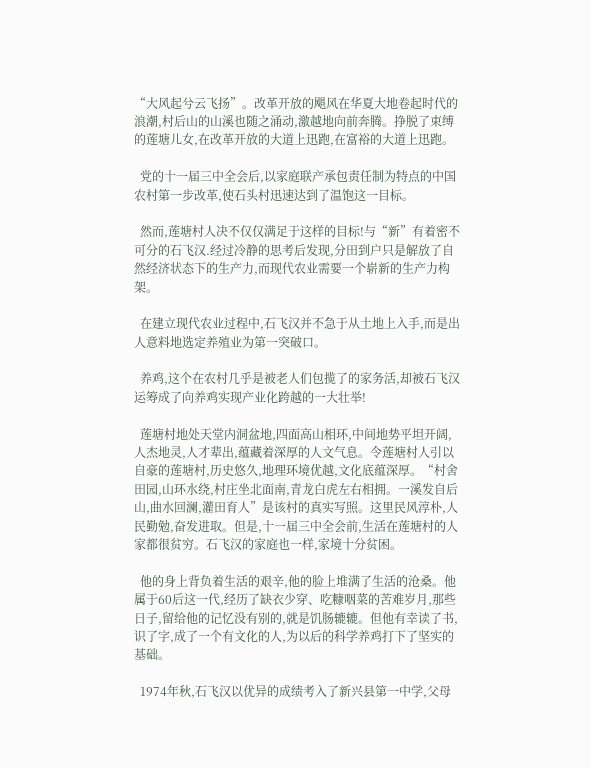“大风起兮云飞扬”。改革开放的飓风在华夏大地卷起时代的浪潮,村后山的山溪也随之涌动,激越地向前奔腾。挣脱了束缚的莲塘儿女,在改革开放的大道上迅跑,在富裕的大道上迅跑。

  党的十一届三中全会后,以家庭联产承包责任制为特点的中国农村第一步改革,使石头村迅速达到了温饱这一目标。

  然而,莲塘村人决不仅仅满足于这样的目标!与“新”有着密不可分的石飞汉.经过冷静的思考后发现,分田到户只是解放了自然经济状态下的生产力,而现代农业需要一个崭新的生产力构架。

  在建立现代农业过程中,石飞汉并不急于从土地上入手,而是出人意料地选定养殖业为第一突破口。

  养鸡,这个在农村几乎是被老人们包揽了的家务活,却被石飞汉运筹成了向养鸡实现产业化跨越的一大壮举!

  莲塘村地处天堂内洞盆地,四面高山相环,中间地势平坦开阔,人杰地灵,人才辈出,蕴藏着深厚的人文气息。令莲塘村人引以自豪的莲塘村,历史悠久,地理环境优越,文化底蕴深厚。“村舍田园,山环水绕,村庄坐北面南,青龙白虎左右相拥。一溪发自后山,曲水回澜,灌田育人”是该村的真实写照。这里民风淳朴,人民勤勉,奋发进取。但是,十一届三中全会前,生活在莲塘村的人家都很贫穷。石飞汉的家庭也一样,家境十分贫困。

  他的身上背负着生活的艰辛,他的脸上堆满了生活的沧桑。他属于60后这一代,经历了缺衣少穿、吃糠咽菜的苦难岁月,那些日子,留给他的记忆没有别的,就是饥肠辘辘。但他有幸读了书,识了字,成了一个有文化的人,为以后的科学养鸡打下了坚实的基础。

  1974年秋,石飞汉以优异的成绩考入了新兴县第一中学,父母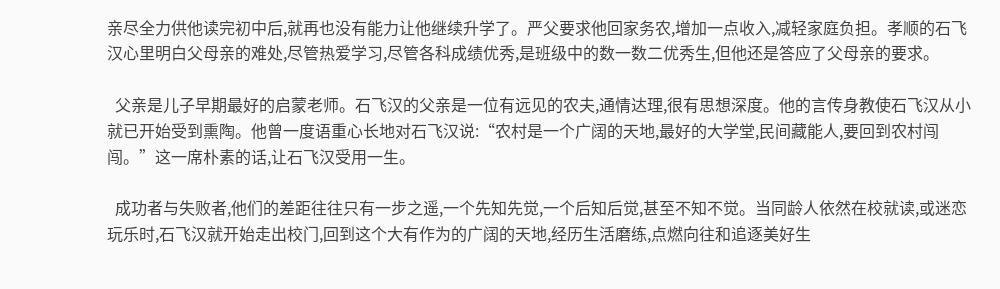亲尽全力供他读完初中后,就再也没有能力让他继续升学了。严父要求他回家务农,增加一点收入,减轻家庭负担。孝顺的石飞汉心里明白父母亲的难处,尽管热爱学习,尽管各科成绩优秀,是班级中的数一数二优秀生,但他还是答应了父母亲的要求。

  父亲是儿子早期最好的启蒙老师。石飞汉的父亲是一位有远见的农夫,通情达理,很有思想深度。他的言传身教使石飞汉从小就已开始受到熏陶。他曾一度语重心长地对石飞汉说:“农村是一个广阔的天地,最好的大学堂,民间藏能人,要回到农村闯闯。”这一席朴素的话,让石飞汉受用一生。

  成功者与失败者,他们的差距往往只有一步之遥,一个先知先觉,一个后知后觉,甚至不知不觉。当同龄人依然在校就读,或迷恋玩乐时,石飞汉就开始走出校门,回到这个大有作为的广阔的天地,经历生活磨练,点燃向往和追逐美好生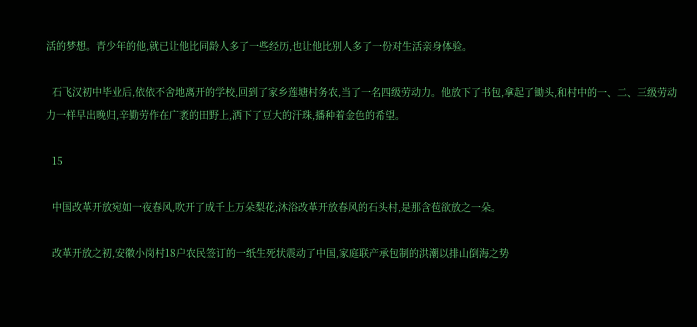活的梦想。青少年的他,就已让他比同龄人多了一些经历,也让他比别人多了一份对生活亲身体验。

  石飞汉初中毕业后,依依不舍地离开的学校,回到了家乡莲塘村务农,当了一名四级劳动力。他放下了书包,拿起了锄头,和村中的一、二、三级劳动力一样早出晚归,辛勤劳作在广袤的田野上,洒下了豆大的汗珠,播种着金色的希望。

  15

  中国改革开放宛如一夜春风,吹开了成千上万朵梨花;沐浴改革开放春风的石头村,是那含苞欲放之一朵。

  改革开放之初,安徽小岗村18户农民签订的一纸生死状震动了中国,家庭联产承包制的洪潮以排山倒海之势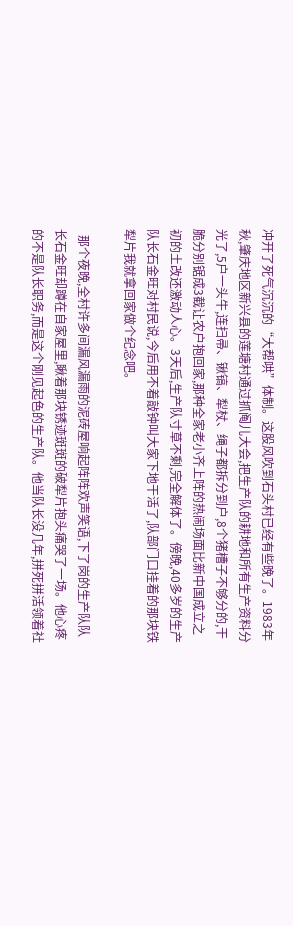冲开了死气沉沉的“大帮哄”体制。这股风吹到石头村已经有些晚了。1983年秋,肇庆地区新兴县的莲塘村通过抓阄儿大会,把生产队的耕地和所有生产资料分光了,5户一头牛,连扫帚、锹镐、犁杖、绳子都拆分到户,8个猪槽子不够分的,干脆分别锯成3截让农户抱回家,那种全家老小齐上阵的热闹场面比新中国成立之初的土改还激动人心。3天后,生产队寸草不剩,完全解体了。傍晚,40多岁的生产队长石金旺对村民说,今后用不着敲钟叫大家下地干活了,队部门口挂着的那块铁犁片我就拿回家做个纪念吧。

  那个夜晚,全村许多间漏风漏雨的泥砖屋响起阵阵欢声笑语,下了岗的生产队队长石金旺却蹲在自家屋里,瞅着那块锈迹斑斑的破犁片抱头痛哭了一场。他心疼的不是队长职务,而是这个刚见起色的生产队。他当队长没几年,拼死拼活领着社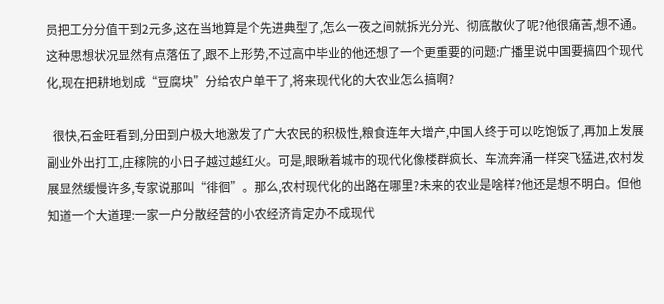员把工分分值干到2元多,这在当地算是个先进典型了,怎么一夜之间就拆光分光、彻底散伙了呢?他很痛苦,想不通。这种思想状况显然有点落伍了,跟不上形势,不过高中毕业的他还想了一个更重要的问题:广播里说中国要搞四个现代化,现在把耕地划成“豆腐块”分给农户单干了,将来现代化的大农业怎么搞啊?

  很快,石金旺看到,分田到户极大地激发了广大农民的积极性,粮食连年大增产,中国人终于可以吃饱饭了,再加上发展副业外出打工,庄稼院的小日子越过越红火。可是,眼瞅着城市的现代化像楼群疯长、车流奔涌一样突飞猛进,农村发展显然缓慢许多,专家说那叫“徘徊”。那么,农村现代化的出路在哪里?未来的农业是啥样?他还是想不明白。但他知道一个大道理:一家一户分散经营的小农经济肯定办不成现代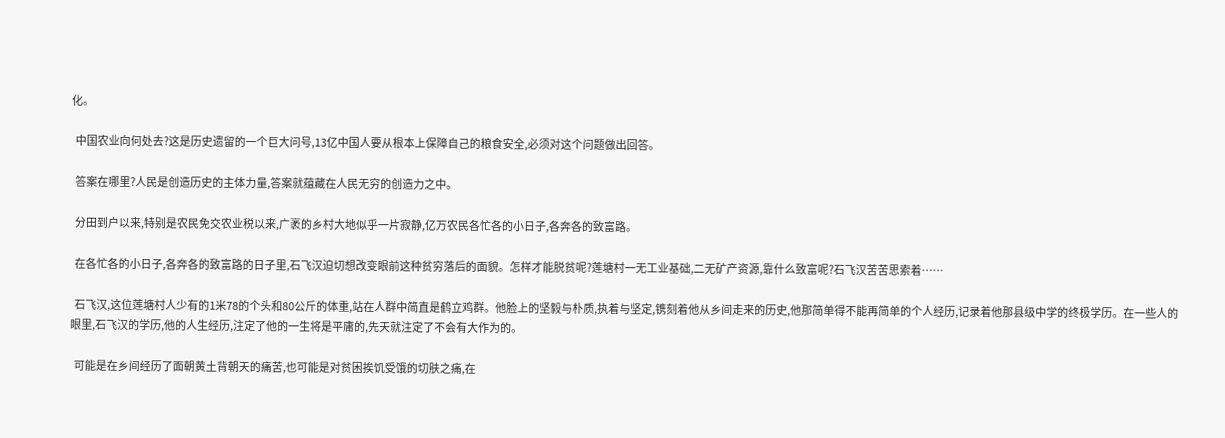化。

  中国农业向何处去?这是历史遗留的一个巨大问号,13亿中国人要从根本上保障自己的粮食安全,必须对这个问题做出回答。

  答案在哪里?人民是创造历史的主体力量,答案就蕴藏在人民无穷的创造力之中。

  分田到户以来,特别是农民免交农业税以来,广袤的乡村大地似乎一片寂静,亿万农民各忙各的小日子,各奔各的致富路。

  在各忙各的小日子,各奔各的致富路的日子里,石飞汉迫切想改变眼前这种贫穷落后的面貌。怎样才能脱贫呢?莲塘村一无工业基础,二无矿产资源,靠什么致富呢?石飞汉苦苦思索着……

  石飞汉,这位莲塘村人少有的1米78的个头和80公斤的体重,站在人群中简直是鹤立鸡群。他脸上的坚毅与朴质,执着与坚定,镌刻着他从乡间走来的历史,他那简单得不能再简单的个人经历,记录着他那县级中学的终极学历。在一些人的眼里,石飞汉的学历,他的人生经历,注定了他的一生将是平庸的,先天就注定了不会有大作为的。

  可能是在乡间经历了面朝黄土背朝天的痛苦,也可能是对贫困挨饥受饿的切肤之痛,在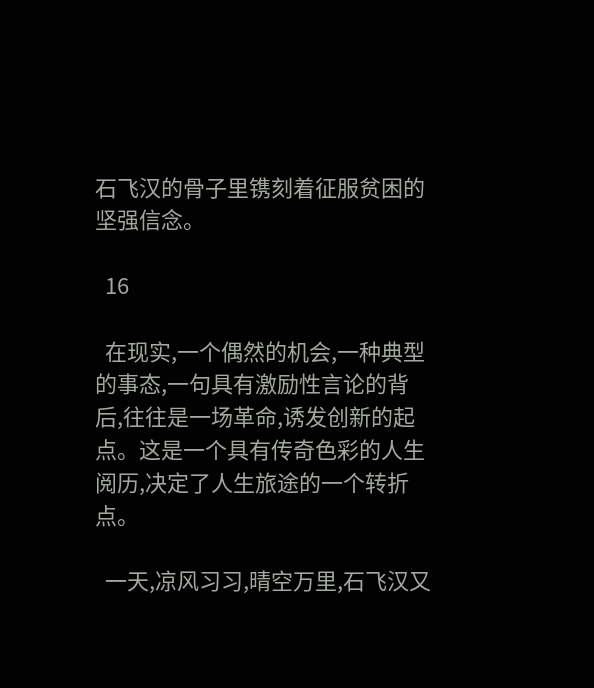石飞汉的骨子里镌刻着征服贫困的坚强信念。

  16

  在现实,一个偶然的机会,一种典型的事态,一句具有激励性言论的背后,往往是一场革命,诱发创新的起点。这是一个具有传奇色彩的人生阅历,决定了人生旅途的一个转折点。

  一天,凉风习习,晴空万里,石飞汉又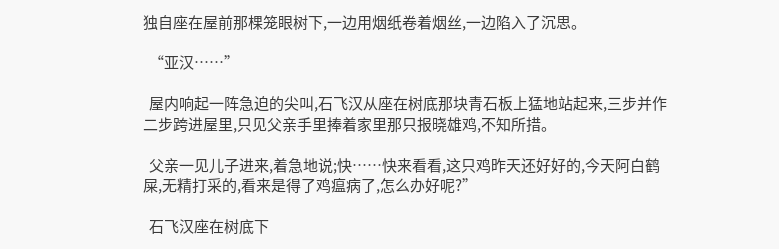独自座在屋前那棵笼眼树下,一边用烟纸卷着烟丝,一边陷入了沉思。

  “亚汉……”

  屋内响起一阵急迫的尖叫,石飞汉从座在树底那块青石板上猛地站起来,三步并作二步跨进屋里,只见父亲手里捧着家里那只报晓雄鸡,不知所措。

  父亲一见儿子进来,着急地说;快……快来看看,这只鸡昨天还好好的,今天阿白鹤屎,无精打采的,看来是得了鸡瘟病了,怎么办好呢?”

  石飞汉座在树底下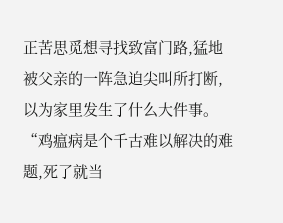正苦思觅想寻找致富门路,猛地被父亲的一阵急迫尖叫所打断,以为家里发生了什么大件事。“鸡瘟病是个千古难以解决的难题,死了就当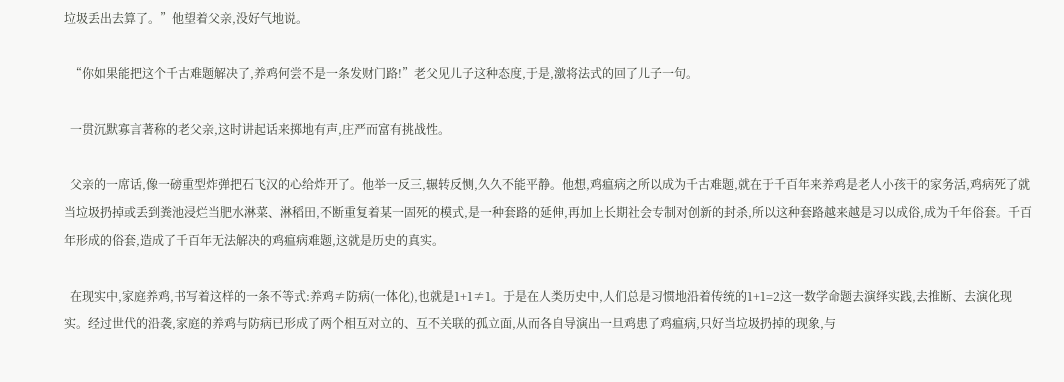垃圾丢出去算了。”他望着父亲,没好气地说。

  “你如果能把这个千古难题解决了,养鸡何尝不是一条发财门路!”老父见儿子这种态度,于是,激将法式的回了儿子一句。

  一贯沉默寡言著称的老父亲,这时讲起话来掷地有声,庄严而富有挑战性。

  父亲的一席话,像一磅重型炸弹把石飞汉的心给炸开了。他举一反三,辗转反恻,久久不能平静。他想,鸡瘟病之所以成为千古难题,就在于千百年来养鸡是老人小孩干的家务活,鸡病死了就当垃圾扔掉或丢到粪池浸烂当肥水淋菜、淋稻田,不断重复着某一固死的模式,是一种套路的延伸,再加上长期社会专制对创新的封杀,所以这种套路越来越是习以成俗,成为千年俗套。千百年形成的俗套,造成了千百年无法解决的鸡瘟病难题,这就是历史的真实。

  在现实中,家庭养鸡,书写着这样的一条不等式:养鸡≠防病(一体化),也就是1+1≠1。于是在人类历史中,人们总是习惯地沿着传统的1+1=2这一数学命题去演绎实践,去推断、去演化现实。经过世代的沿袭,家庭的养鸡与防病已形成了两个相互对立的、互不关联的孤立面,从而各自导演出一旦鸡患了鸡瘟病,只好当垃圾扔掉的现象,与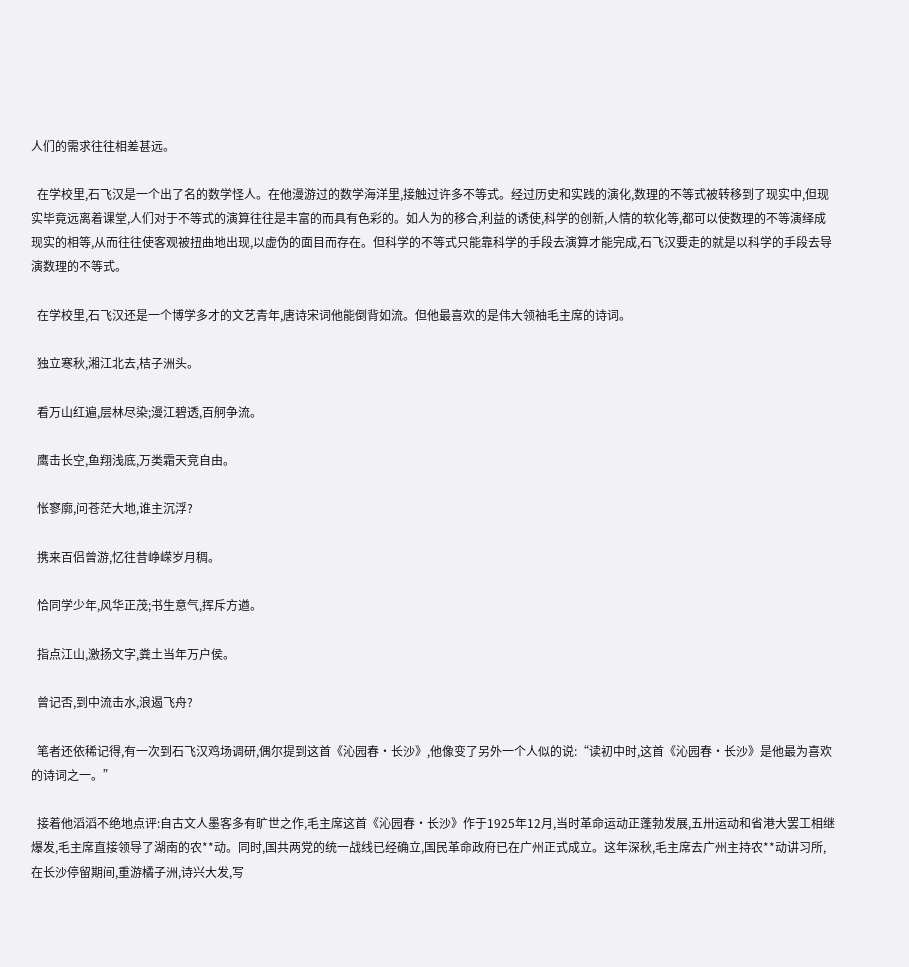人们的需求往往相差甚远。

  在学校里,石飞汉是一个出了名的数学怪人。在他漫游过的数学海洋里,接触过许多不等式。经过历史和实践的演化,数理的不等式被转移到了现实中,但现实毕竟远离着课堂,人们对于不等式的演算往往是丰富的而具有色彩的。如人为的移合,利益的诱使,科学的创新,人情的软化等,都可以使数理的不等演绎成现实的相等,从而往往使客观被扭曲地出现,以虚伪的面目而存在。但科学的不等式只能靠科学的手段去演算才能完成,石飞汉要走的就是以科学的手段去导演数理的不等式。

  在学校里,石飞汉还是一个博学多才的文艺青年,唐诗宋词他能倒背如流。但他最喜欢的是伟大领袖毛主席的诗词。

  独立寒秋,湘江北去,桔子洲头。

  看万山红遍,层林尽染;漫江碧透,百舸争流。

  鹰击长空,鱼翔浅底,万类霜天竞自由。

  怅寥廓,问苍茫大地,谁主沉浮?

  携来百侣曾游,忆往昔峥嵘岁月稠。

  恰同学少年,风华正茂;书生意气,挥斥方遒。

  指点江山,激扬文字,粪土当年万户侯。

  曾记否,到中流击水,浪遏飞舟?

  笔者还依稀记得,有一次到石飞汉鸡场调研,偶尔提到这首《沁园春·长沙》,他像变了另外一个人似的说:“读初中时,这首《沁园春·长沙》是他最为喜欢的诗词之一。”

  接着他滔滔不绝地点评:自古文人墨客多有旷世之作,毛主席这首《沁园春·长沙》作于1925年12月,当时革命运动正蓬勃发展,五卅运动和省港大罢工相继爆发,毛主席直接领导了湖南的农**动。同时,国共两党的统一战线已经确立,国民革命政府已在广州正式成立。这年深秋,毛主席去广州主持农**动讲习所,在长沙停留期间,重游橘子洲,诗兴大发,写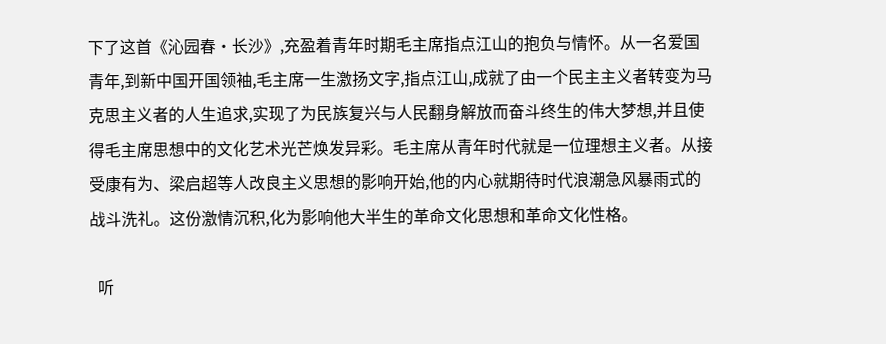下了这首《沁园春·长沙》,充盈着青年时期毛主席指点江山的抱负与情怀。从一名爱国青年,到新中国开国领袖,毛主席一生激扬文字,指点江山,成就了由一个民主主义者转变为马克思主义者的人生追求,实现了为民族复兴与人民翻身解放而奋斗终生的伟大梦想,并且使得毛主席思想中的文化艺术光芒焕发异彩。毛主席从青年时代就是一位理想主义者。从接受康有为、梁启超等人改良主义思想的影响开始,他的内心就期待时代浪潮急风暴雨式的战斗洗礼。这份激情沉积,化为影响他大半生的革命文化思想和革命文化性格。

  听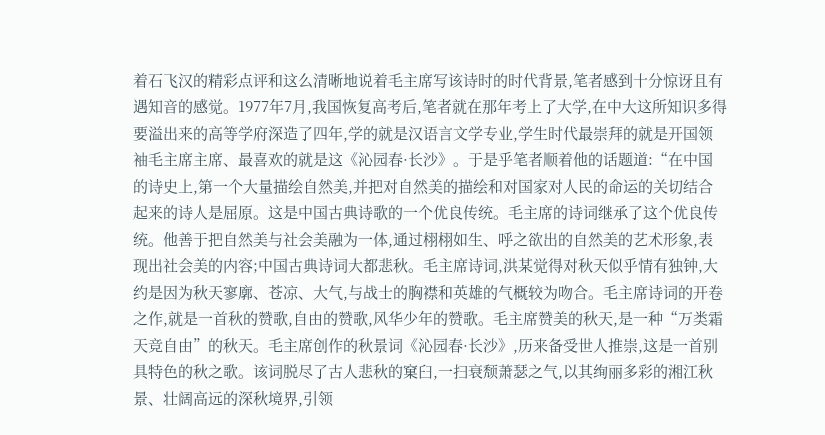着石飞汉的精彩点评和这么清晰地说着毛主席写该诗时的时代背景,笔者感到十分惊讶且有遇知音的感觉。1977年7月,我国恢复高考后,笔者就在那年考上了大学,在中大这所知识多得要溢出来的高等学府深造了四年,学的就是汉语言文学专业,学生时代最崇拜的就是开国领袖毛主席主席、最喜欢的就是这《沁园春·长沙》。于是乎笔者顺着他的话题道:“在中国的诗史上,第一个大量描绘自然美,并把对自然美的描绘和对国家对人民的命运的关切结合起来的诗人是屈原。这是中国古典诗歌的一个优良传统。毛主席的诗词继承了这个优良传统。他善于把自然美与社会美融为一体,通过栩栩如生、呼之欲出的自然美的艺术形象,表现出社会美的内容;中国古典诗词大都悲秋。毛主席诗词,洪某觉得对秋天似乎情有独钟,大约是因为秋天寥廓、苍凉、大气,与战士的胸襟和英雄的气概较为吻合。毛主席诗词的开卷之作,就是一首秋的赞歌,自由的赞歌,风华少年的赞歌。毛主席赞美的秋天,是一种“万类霜天竞自由”的秋天。毛主席创作的秋景词《沁园春·长沙》,历来备受世人推崇,这是一首别具特色的秋之歌。该词脱尽了古人悲秋的窠臼,一扫衰颓萧瑟之气,以其绚丽多彩的湘江秋景、壮阔高远的深秋境界,引领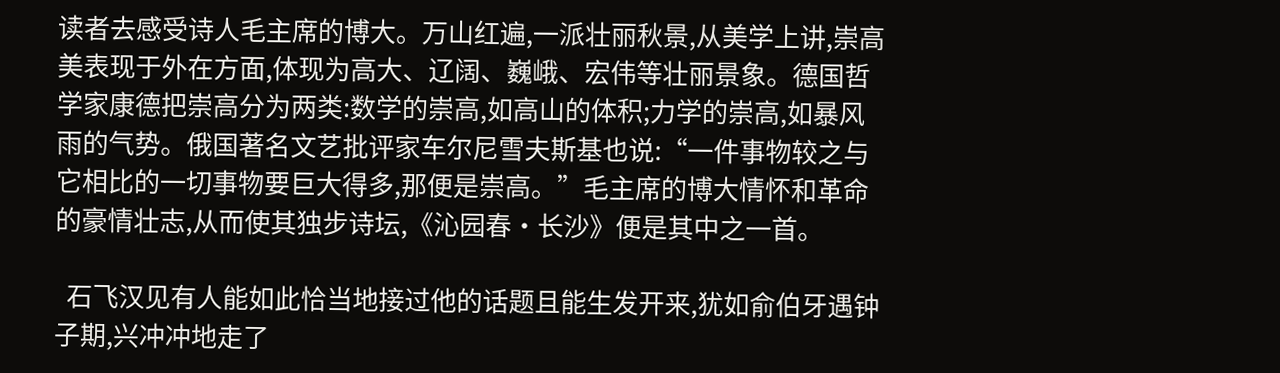读者去感受诗人毛主席的博大。万山红遍,一派壮丽秋景,从美学上讲,崇高美表现于外在方面,体现为高大、辽阔、巍峨、宏伟等壮丽景象。德国哲学家康德把崇高分为两类:数学的崇高,如高山的体积;力学的崇高,如暴风雨的气势。俄国著名文艺批评家车尔尼雪夫斯基也说:“一件事物较之与它相比的一切事物要巨大得多,那便是崇高。”毛主席的博大情怀和革命的豪情壮志,从而使其独步诗坛,《沁园春·长沙》便是其中之一首。

  石飞汉见有人能如此恰当地接过他的话题且能生发开来,犹如俞伯牙遇钟子期,兴冲冲地走了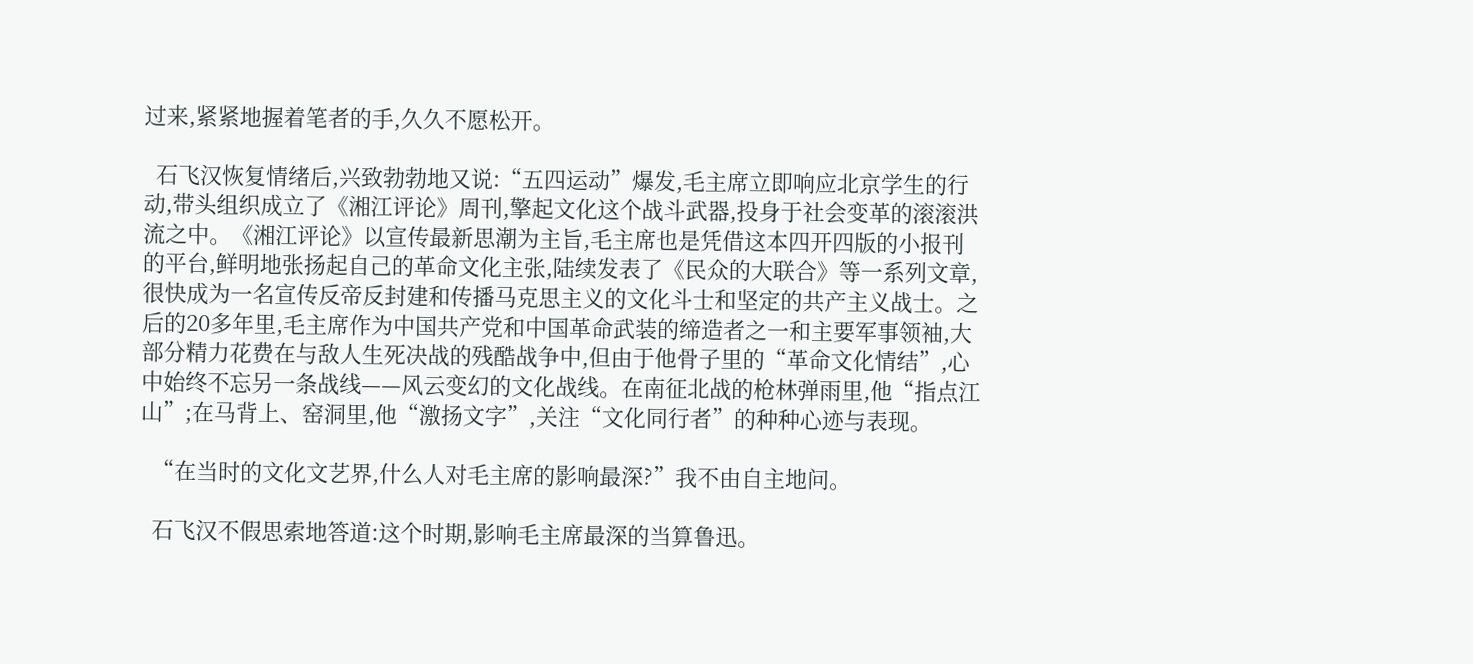过来,紧紧地握着笔者的手,久久不愿松开。

  石飞汉恢复情绪后,兴致勃勃地又说:“五四运动”爆发,毛主席立即响应北京学生的行动,带头组织成立了《湘江评论》周刊,擎起文化这个战斗武器,投身于社会变革的滚滚洪流之中。《湘江评论》以宣传最新思潮为主旨,毛主席也是凭借这本四开四版的小报刊的平台,鲜明地张扬起自己的革命文化主张,陆续发表了《民众的大联合》等一系列文章,很快成为一名宣传反帝反封建和传播马克思主义的文化斗士和坚定的共产主义战士。之后的20多年里,毛主席作为中国共产党和中国革命武装的缔造者之一和主要军事领袖,大部分精力花费在与敌人生死决战的残酷战争中,但由于他骨子里的“革命文化情结”,心中始终不忘另一条战线——风云变幻的文化战线。在南征北战的枪林弹雨里,他“指点江山”;在马背上、窑洞里,他“激扬文字”,关注“文化同行者”的种种心迹与表现。

  “在当时的文化文艺界,什么人对毛主席的影响最深?”我不由自主地问。

  石飞汉不假思索地答道:这个时期,影响毛主席最深的当算鲁迅。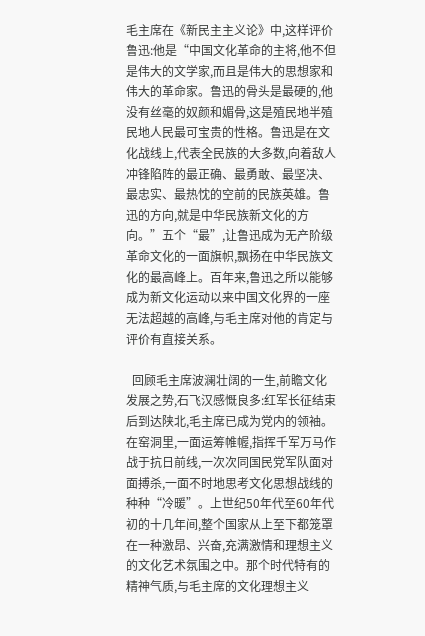毛主席在《新民主主义论》中,这样评价鲁迅:他是“中国文化革命的主将,他不但是伟大的文学家,而且是伟大的思想家和伟大的革命家。鲁迅的骨头是最硬的,他没有丝毫的奴颜和媚骨,这是殖民地半殖民地人民最可宝贵的性格。鲁迅是在文化战线上,代表全民族的大多数,向着敌人冲锋陷阵的最正确、最勇敢、最坚决、最忠实、最热忱的空前的民族英雄。鲁迅的方向,就是中华民族新文化的方向。”五个“最”,让鲁迅成为无产阶级革命文化的一面旗帜,飘扬在中华民族文化的最高峰上。百年来,鲁迅之所以能够成为新文化运动以来中国文化界的一座无法超越的高峰,与毛主席对他的肯定与评价有直接关系。

  回顾毛主席波澜壮阔的一生,前瞻文化发展之势,石飞汉感慨良多:红军长征结束后到达陕北,毛主席已成为党内的领袖。在窑洞里,一面运筹帷幄,指挥千军万马作战于抗日前线,一次次同国民党军队面对面搏杀,一面不时地思考文化思想战线的种种“冷暖”。上世纪50年代至60年代初的十几年间,整个国家从上至下都笼罩在一种激昂、兴奋,充满激情和理想主义的文化艺术氛围之中。那个时代特有的精神气质,与毛主席的文化理想主义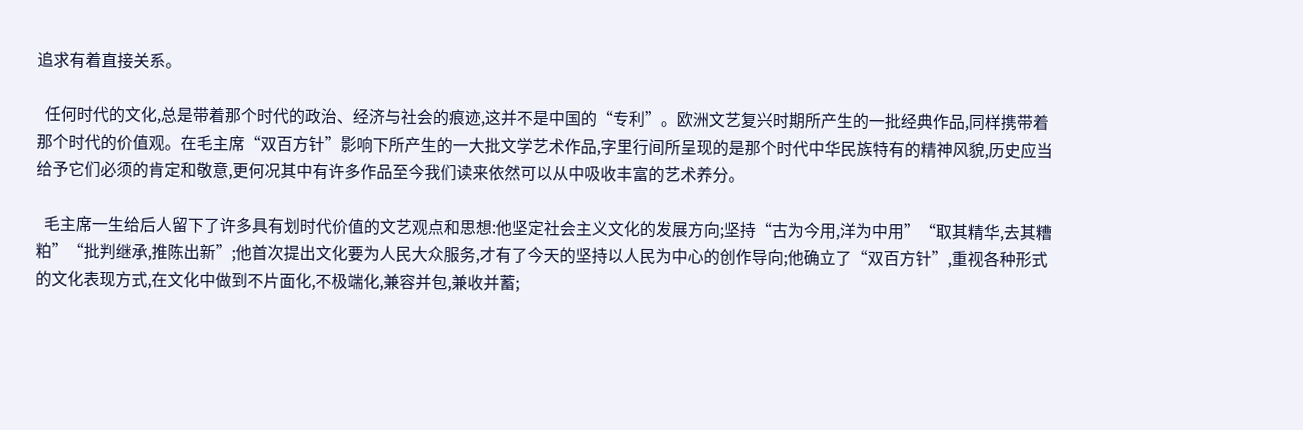追求有着直接关系。

  任何时代的文化,总是带着那个时代的政治、经济与社会的痕迹,这并不是中国的“专利”。欧洲文艺复兴时期所产生的一批经典作品,同样携带着那个时代的价值观。在毛主席“双百方针”影响下所产生的一大批文学艺术作品,字里行间所呈现的是那个时代中华民族特有的精神风貌,历史应当给予它们必须的肯定和敬意,更何况其中有许多作品至今我们读来依然可以从中吸收丰富的艺术养分。

  毛主席一生给后人留下了许多具有划时代价值的文艺观点和思想:他坚定社会主义文化的发展方向;坚持“古为今用,洋为中用”“取其精华,去其糟粕”“批判继承,推陈出新”;他首次提出文化要为人民大众服务,才有了今天的坚持以人民为中心的创作导向;他确立了“双百方针”,重视各种形式的文化表现方式,在文化中做到不片面化,不极端化,兼容并包,兼收并蓄;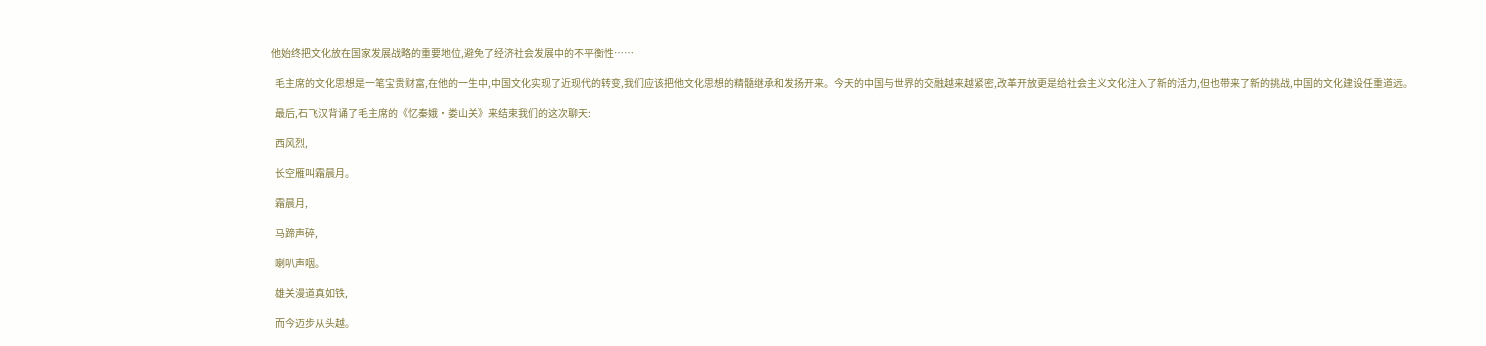他始终把文化放在国家发展战略的重要地位,避免了经济社会发展中的不平衡性……

  毛主席的文化思想是一笔宝贵财富,在他的一生中,中国文化实现了近现代的转变,我们应该把他文化思想的精髓继承和发扬开来。今天的中国与世界的交融越来越紧密,改革开放更是给社会主义文化注入了新的活力,但也带来了新的挑战,中国的文化建设任重道远。

  最后,石飞汉背诵了毛主席的《忆秦娥·娄山关》来结束我们的这次聊天:

  西风烈,

  长空雁叫霜晨月。

  霜晨月,

  马蹄声碎,

  喇叭声咽。

  雄关漫道真如铁,

  而今迈步从头越。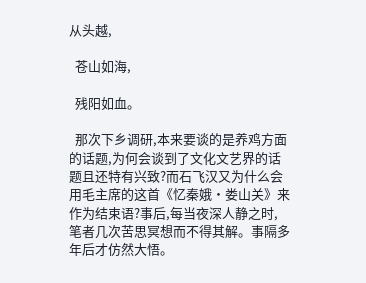从头越,

  苍山如海,

  残阳如血。

  那次下乡调研,本来要谈的是养鸡方面的话题,为何会谈到了文化文艺界的话题且还特有兴致?而石飞汉又为什么会用毛主席的这首《忆秦娥·娄山关》来作为结束语?事后,每当夜深人静之时,笔者几次苦思冥想而不得其解。事隔多年后才仿然大悟。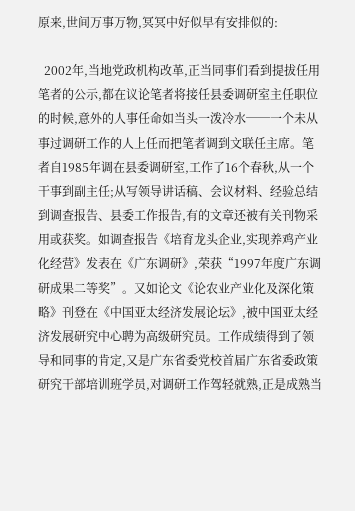原来,世间万事万物,冥冥中好似早有安排似的:

  2002年,当地党政机构改革,正当同事们看到提拔任用笔者的公示,都在议论笔者将接任县委调研室主任职位的时候,意外的人事任命如当头一泼冷水──一个未从事过调研工作的人上任而把笔者调到文联任主席。笔者自1985年调在县委调研室,工作了16个春秋,从一个干事到副主任;从写领导讲话稿、会议材料、经验总结到调查报告、县委工作报告,有的文章还被有关刊物采用或获奖。如调查报告《培育龙头企业,实现养鸡产业化经营》发表在《广东调研》,荣获“1997年度广东调研成果二等奖”。又如论文《论农业产业化及深化策略》刊登在《中国亚太经济发展论坛》,被中国亚太经济发展研究中心聘为高级研究员。工作成绩得到了领导和同事的肯定,又是广东省委党校首届广东省委政策研究干部培训班学员,对调研工作驾轻就熟,正是成熟当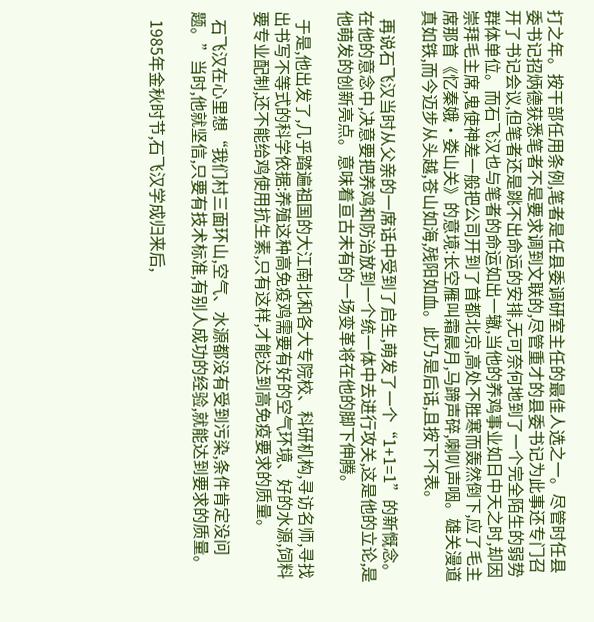打之年。按干部任用条例,笔者是任县委调研室主任的最佳人选之一。尽管时任县委书记招炳德获悉笔者不是要求调到文联的,尽管重才的县委书记为此事还专门召开了书记会议,但笔者还是跳不出命运的安排,无可奈何地到了一个完全陌生的弱势群体单位。而石飞汉也与笔者的命运如出一辙,当他的养鸡事业如日中天之时,却因崇拜毛主席,鬼使神差一般把公司开到了首都北京,高处不胜寒而轰然倒下,应了毛主席那首《忆秦娥·娄山关》的意境:长空雁叫霜晨月,马蹄声碎,喇叭声咽。雄关漫道真如铁,而今迈步从头越,苍山如海,残阳如血。此乃是后话,且按下不表。

  再说石飞汉当时从父亲的一席话中受到了启生,萌发了一个“1+1=1”的新慨念。在他的意念中,决意要把养鸡和防治放到一个统一体中去进行攻关,这是他的立论,是他萌发的创新亮点。意味着亘古未有的一场变革将在他的脚下伸腾。

  于是,他出发了,几乎踏遍祖国的大江南北和各大专院校、科研机构,寻访名师,寻找出书写不等式的科学依据:养殖这种高免疫鸡需要有好的空气环境、好的水源,饲料要专业配制,还不能给鸡使用抗生素,只有这样,才能达到高免疫要求的质量。

  石飞汉在心里想“我们村三面环山,空气、水源都没有受到污染,条件肯定没问题。”当时,他就坚信,只要有技术标准,有别人成功的经验,就能达到要求的质量。

  1985年金秋时节,石飞汉学成归来后,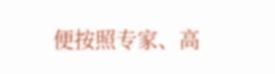便按照专家、高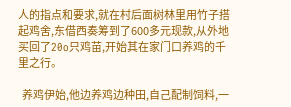人的指点和要求,就在村后面树林里用竹子搭起鸡舍,东借西奏筹到了600多元现款,从外地买回了20o只鸡苗,开始其在家门口养鸡的千里之行。

  养鸡伊始,他边养鸡边种田,自己配制饲料,一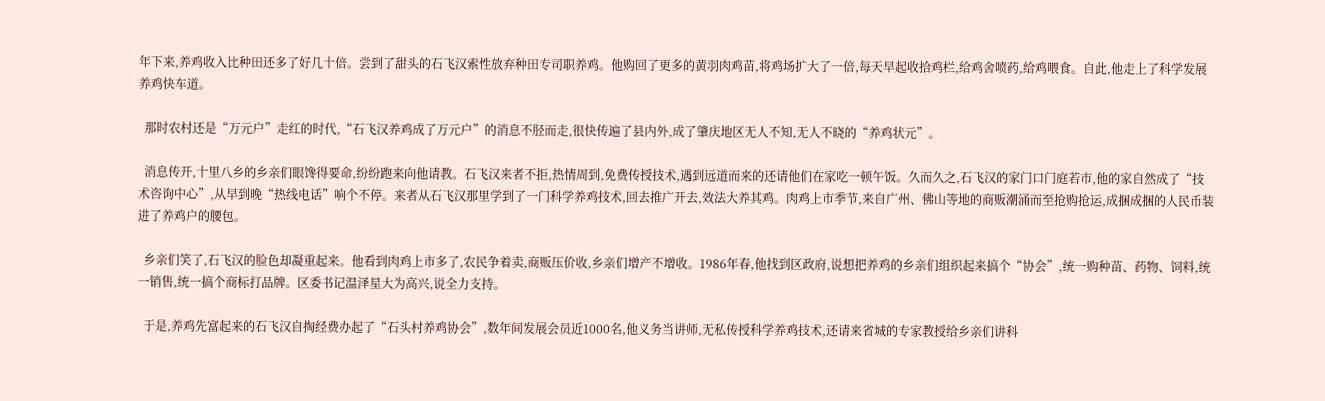年下来,养鸡收入比种田还多了好几十倍。尝到了甜头的石飞汉索性放弃种田专司职养鸡。他购回了更多的黄羽肉鸡苗,将鸡场扩大了一倍,每天早起收拾鸡栏,给鸡舍喷药,给鸡喂食。自此,他走上了科学发展养鸡快车道。

  那时农村还是“万元户”走红的时代,“石飞汉养鸡成了万元户”的消息不胫而走,很快传遍了县内外,成了肇庆地区无人不知,无人不晓的“养鸡状元”。

  消息传开,十里八乡的乡亲们眼馋得要命,纷纷跑来向他请教。石飞汉来者不拒,热情周到,免费传授技术,遇到远道而来的还请他们在家吃一顿午饭。久而久之,石飞汉的家门口门庭若市,他的家自然成了“技术咨询中心”,从早到晚“热线电话”响个不停。来者从石飞汉那里学到了一门科学养鸡技术,回去推广开去,效法大养其鸡。肉鸡上市季节,来自广州、佛山等地的商贩潮涌而至抢购抢运,成捆成捆的人民币装进了养鸡户的腰包。

  乡亲们笑了,石飞汉的脸色却凝重起来。他看到肉鸡上市多了,农民争着卖,商贩压价收,乡亲们增产不增收。1986年春,他找到区政府,说想把养鸡的乡亲们组织起来搞个“协会”,统一购种苗、药物、饲料,统一销售,统一搞个商标打品牌。区委书记温泽星大为高兴,说全力支持。

  于是,养鸡先富起来的石飞汉自掏经费办起了“石头村养鸡协会”,数年间发展会员近1000名,他义务当讲师,无私传授科学养鸡技术,还请来省城的专家教授给乡亲们讲科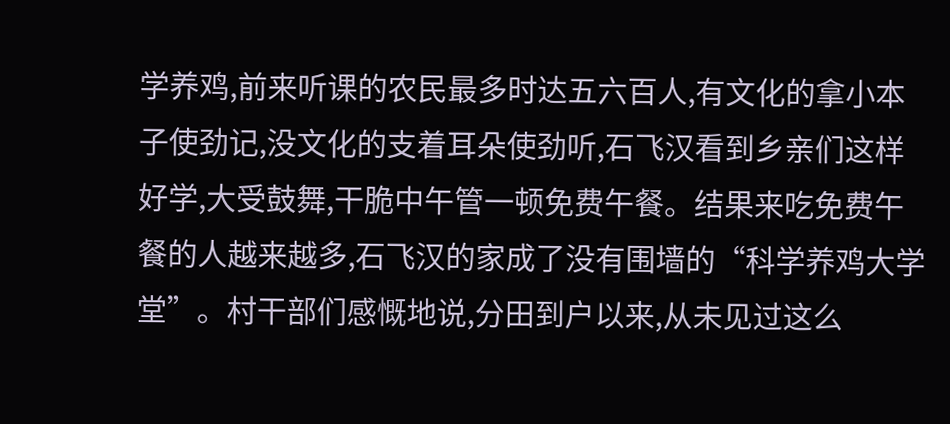学养鸡,前来听课的农民最多时达五六百人,有文化的拿小本子使劲记,没文化的支着耳朵使劲听,石飞汉看到乡亲们这样好学,大受鼓舞,干脆中午管一顿免费午餐。结果来吃免费午餐的人越来越多,石飞汉的家成了没有围墙的“科学养鸡大学堂”。村干部们感慨地说,分田到户以来,从未见过这么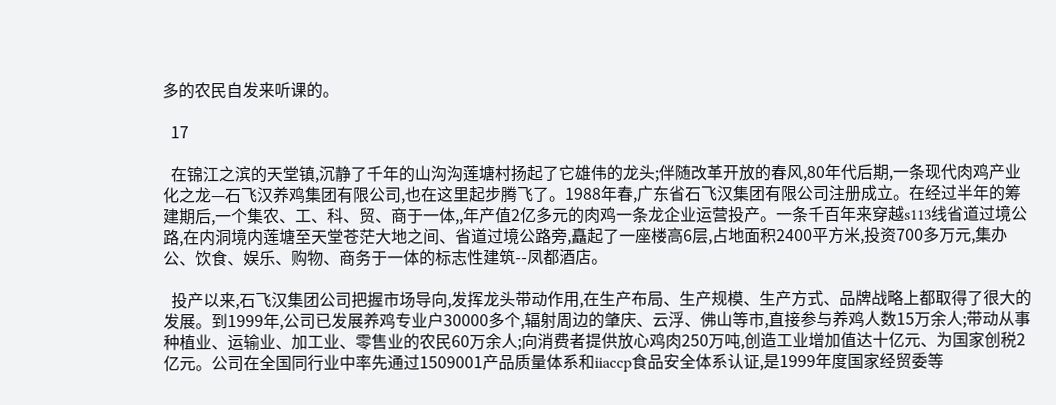多的农民自发来听课的。

  17

  在锦江之滨的天堂镇,沉静了千年的山沟沟莲塘村扬起了它雄伟的龙头;伴随改革开放的春风,80年代后期,一条现代肉鸡产业化之龙—石飞汉养鸡集团有限公司,也在这里起步腾飞了。1988年春,广东省石飞汉集团有限公司注册成立。在经过半年的筹建期后,一个集农、工、科、贸、商于一体,,年产值2亿多元的肉鸡一条龙企业运营投产。一条千百年来穿越s113线省道过境公路,在内洞境内莲塘至天堂苍茫大地之间、省道过境公路旁,矗起了一座楼高6层,占地面积2400平方米,投资700多万元,集办公、饮食、娱乐、购物、商务于一体的标志性建筑--凤都酒店。

  投产以来,石飞汉集团公司把握市场导向,发挥龙头带动作用,在生产布局、生产规模、生产方式、品牌战略上都取得了很大的发展。到1999年,公司已发展养鸡专业户30000多个,辐射周边的肇庆、云浮、佛山等市,直接参与养鸡人数15万余人;带动从事种植业、运输业、加工业、零售业的农民60万余人;向消费者提供放心鸡肉250万吨,创造工业增加值达十亿元、为国家创税2亿元。公司在全国同行业中率先通过1509001产品质量体系和iiaccp食品安全体系认证,是1999年度国家经贸委等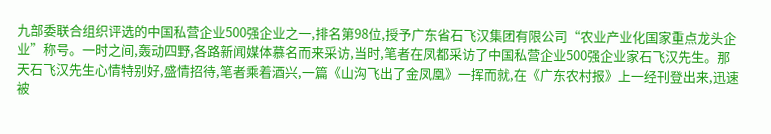九部委联合组织评选的中国私营企业500强企业之一,排名第98位,授予广东省石飞汉集团有限公司“农业产业化国家重点龙头企业”称号。一时之间,轰动四野,各路新闻媒体慕名而来采访,当时,笔者在凤都采访了中国私营企业500强企业家石飞汉先生。那天石飞汉先生心情特别好,盛情招待,笔者乘着酒兴,一篇《山沟飞出了金凤凰》一挥而就,在《广东农村报》上一经刊登出来,迅速被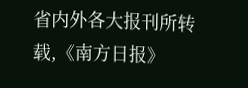省内外各大报刊所转载,《南方日报》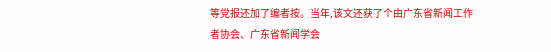等党报还加了编者按。当年,该文还获了个由广东省新闻工作者协会、广东省新闻学会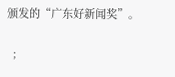颁发的“广东好新闻奖”。

  ;